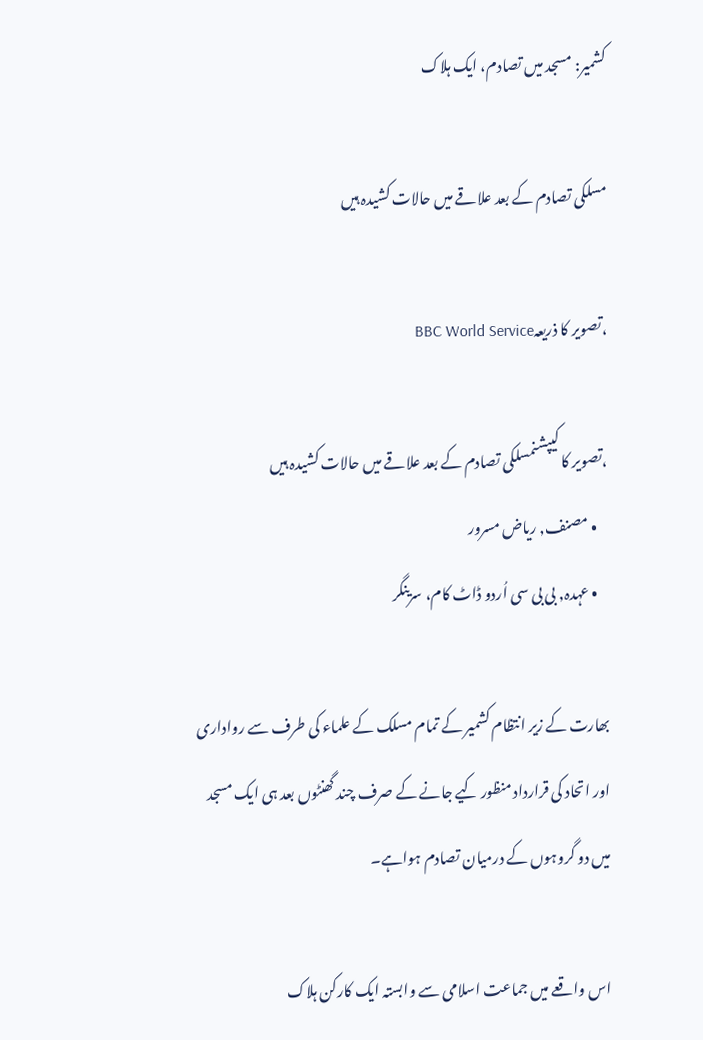کشمیر: مسجد میں تصادم، ایک ہلاک

مسلکی تصادم کے بعد علاقے میں حالات کشیدہ ہیں

،تصویر کا ذریعہBBC World Service

،تصویر کا کیپشنمسلکی تصادم کے بعد علاقے میں حالات کشیدہ ہیں
    • مصنف, ریاض مسرور
    • عہدہ, بی بی سی اُردو ڈاٹ کام، سرینگر

بھارت کے زیر انتظام کشمیر کے تمام مسلک کے علماء کی طرف سے رواداری اور اتحاد کی قرارداد منظور کیے جانے کے صرف چند گھنٹوں بعد ہی ایک مسجد میں دو گروہوں کے درمیان تصادم ہواہے۔

اس واقعے میں جماعت اسلامی سے وابستہ ایک کارکن ہلاک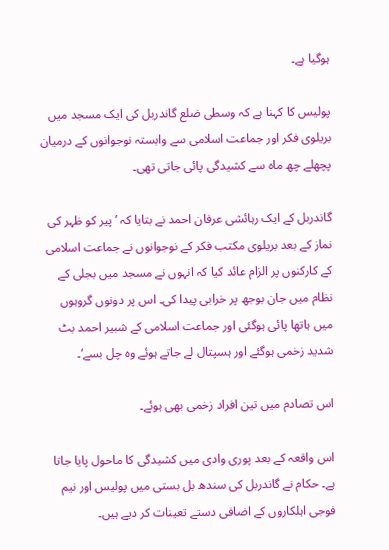ہوگیا ہے۔

پولیس کا کہنا ہے کہ وسطی ضلع گاندربل کی ایک مسجد میں بریلوی فکر اور جماعت اسلامی سے وابستہ نوجوانوں کے درمیان پچھلے چھ ماہ سے کشیدگی پائی جاتی تھی۔

گاندربل کے ایک رہائشی عرفان احمد نے بتایا کہ ’پیر کو ظہر کی نماز کے بعد بریلوی مکتب فکر کے نوجوانوں نے جماعت اسلامی کے کارکنوں پر الزام عائد کیا کہ انہوں نے مسجد میں بجلی کے نظام میں جان بوجھ پر خرابی پیدا کی۔ اس پر دونوں گروہوں میں ہاتھا پائی ہوگئی اور جماعت اسلامی کے شبیر احمد بٹ شدید زخمی ہوگئے اور ہسپتال لے جاتے ہوئے وہ چل بسے‘۔

اس تصادم میں تین افراد زخمی بھی ہوئے۔

اس واقعہ کے بعد پوری وادی میں کشیدگی کا ماحول پایا جاتا ہے۔ حکام نے گاندربل کی سندھ بل بستی میں پولیس اور نیم فوجی اہلکاروں کے اضافی دستے تعینات کر دیے ہیں۔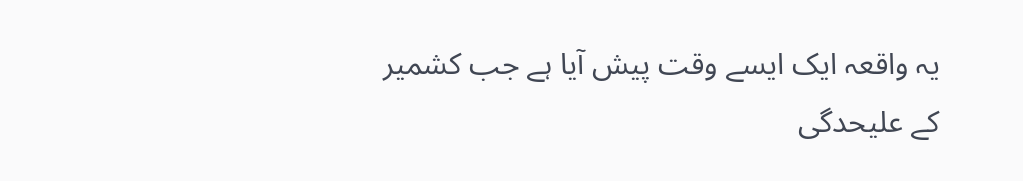یہ واقعہ ایک ایسے وقت پیش آیا ہے جب کشمیر کے علیحدگی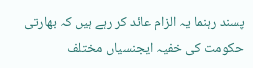پسند رہنما یہ الزام عائد کر رہے ہیں کہ بھارتی حکومت کی خفیہ ایجنسیاں مختلف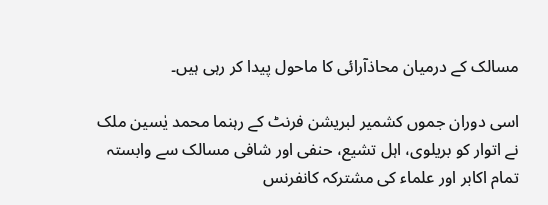مسالک کے درمیان محاذآرائی کا ماحول پیدا کر رہی ہیں۔

اسی دوران جموں کشمیر لبریشن فرنٹ کے رہنما محمد یٰسین ملک نے اتوار کو بریلوی، اہل تشیع، حنفی اور شافی مسالک سے وابستہ تمام اکابر اور علماء کی مشترکہ کانفرنس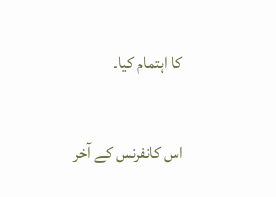کا اہتمام کیا۔

اس کانفرنس کے آخر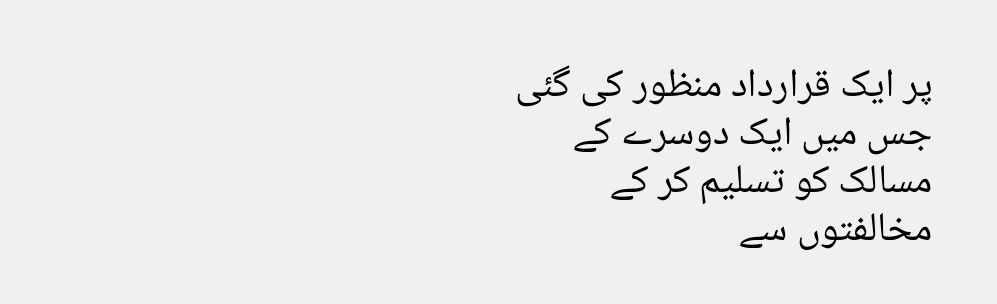پر ایک قرارداد منظور کی گئی جس میں ایک دوسرے کے مسالک کو تسلیم کر کے مخالفتوں سے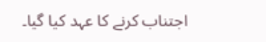اجتناب کرنے کا عہد کیا گیا۔